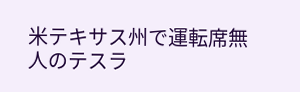米テキサス州で運転席無人のテスラ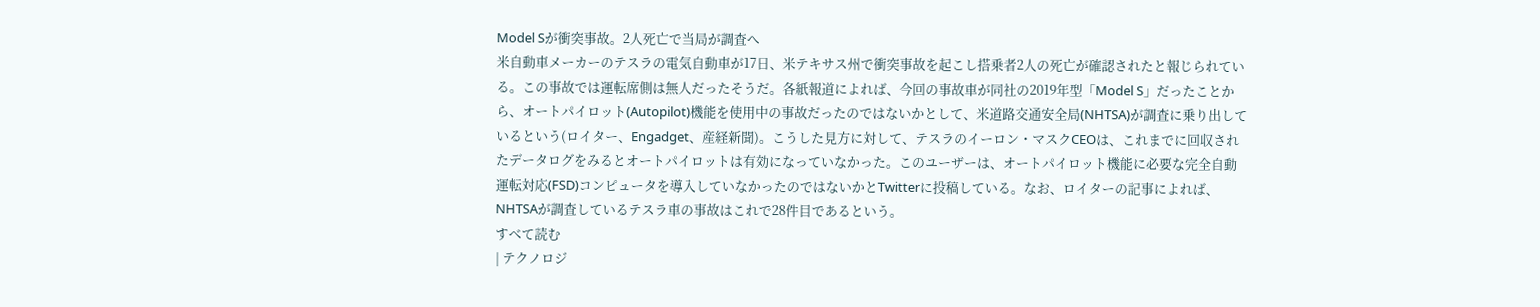Model Sが衝突事故。2人死亡で当局が調査へ
米自動車メーカーのテスラの電気自動車が17日、米テキサス州で衝突事故を起こし搭乗者2人の死亡が確認されたと報じられている。この事故では運転席側は無人だったそうだ。各紙報道によれば、今回の事故車が同社の2019年型「Model S」だったことから、オートパイロット(Autopilot)機能を使用中の事故だったのではないかとして、米道路交通安全局(NHTSA)が調査に乗り出しているという(ロイター、Engadget、産経新聞)。こうした見方に対して、テスラのイーロン・マスクCEOは、これまでに回収されたデータログをみるとオートパイロットは有効になっていなかった。このユーザーは、オートパイロット機能に必要な完全自動運転対応(FSD)コンピュータを導入していなかったのではないかとTwitterに投稿している。なお、ロイターの記事によれば、NHTSAが調査しているテスラ車の事故はこれで28件目であるという。
すべて読む
| テクノロジ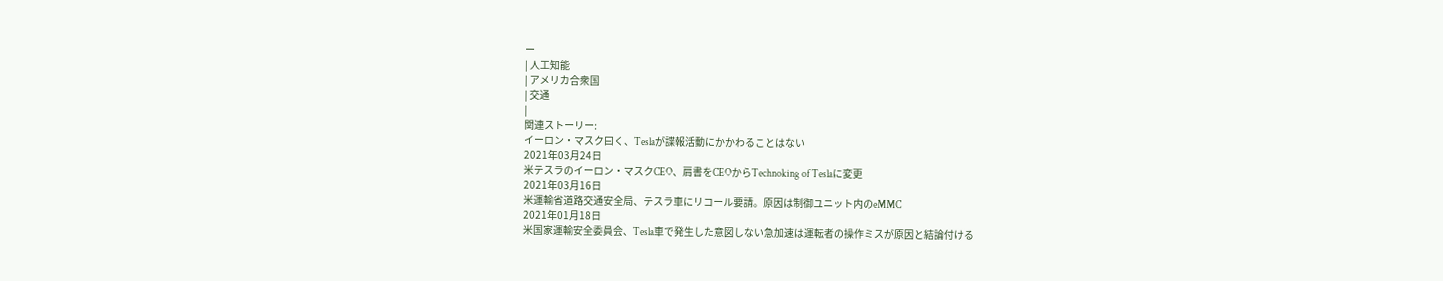ー
| 人工知能
| アメリカ合衆国
| 交通
|
関連ストーリー:
イーロン・マスク曰く、Teslaが諜報活動にかかわることはない
2021年03月24日
米テスラのイーロン・マスクCEO、肩書をCEOからTechnoking of Teslaに変更
2021年03月16日
米運輸省道路交通安全局、テスラ車にリコール要請。原因は制御ユニット内のeMMC
2021年01月18日
米国家運輸安全委員会、Tesla車で発生した意図しない急加速は運転者の操作ミスが原因と結論付ける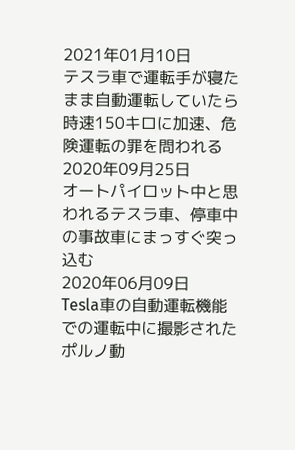2021年01月10日
テスラ車で運転手が寝たまま自動運転していたら時速150キロに加速、危険運転の罪を問われる
2020年09月25日
オートパイロット中と思われるテスラ車、停車中の事故車にまっすぐ突っ込む
2020年06月09日
Tesla車の自動運転機能での運転中に撮影されたポルノ動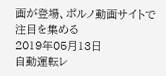画が登場、ポルノ動画サイトで注目を集める
2019年05月13日
自動運転レ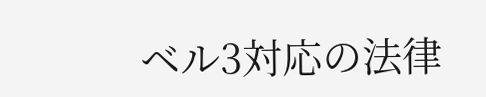ベル3対応の法律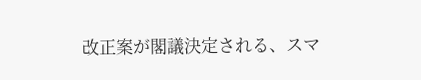改正案が閣議決定される、スマ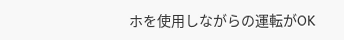ホを使用しながらの運転がOK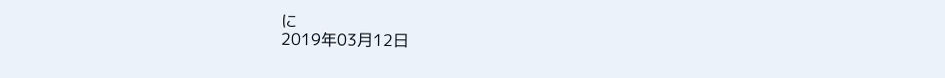に
2019年03月12日